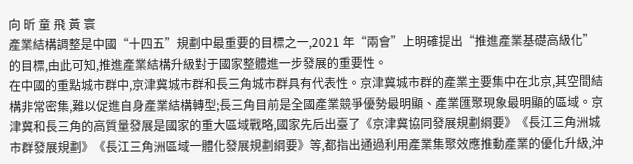向 昕 童 飛 黃 寰
產業結構調整是中國“十四五”規劃中最重要的目標之一,2021 年“兩會”上明確提出“推進產業基礎高級化”的目標,由此可知,推進產業結構升級對于國家整體進一步發展的重要性。
在中國的重點城市群中,京津冀城市群和長三角城市群具有代表性。京津冀城市群的產業主要集中在北京,其空間結構非常密集,難以促進自身產業結構轉型;長三角目前是全國產業競爭優勢最明顯、產業匯聚現象最明顯的區域。京津冀和長三角的高質量發展是國家的重大區域戰略,國家先后出臺了《京津冀協同發展規劃綱要》《長江三角洲城市群發展規劃》《長江三角洲區域一體化發展規劃綱要》等,都指出通過利用產業集聚效應推動產業的優化升級,沖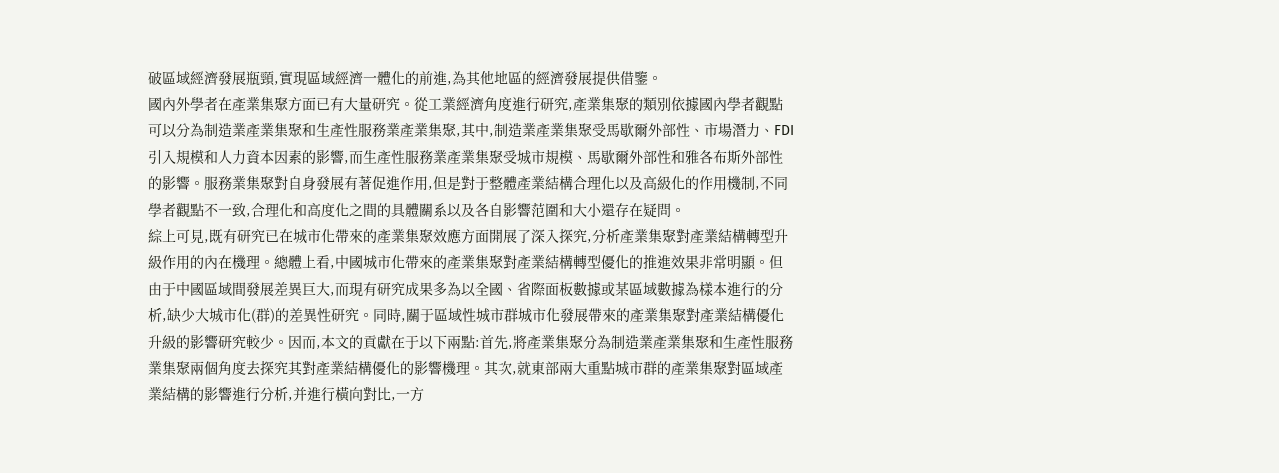破區域經濟發展瓶頸,實現區域經濟一體化的前進,為其他地區的經濟發展提供借鑒。
國內外學者在產業集聚方面已有大量研究。從工業經濟角度進行研究,產業集聚的類別依據國內學者觀點可以分為制造業產業集聚和生產性服務業產業集聚,其中,制造業產業集聚受馬歇爾外部性、市場潛力、FDI引入規模和人力資本因素的影響,而生產性服務業產業集聚受城市規模、馬歇爾外部性和雅各布斯外部性的影響。服務業集聚對自身發展有著促進作用,但是對于整體產業結構合理化以及高級化的作用機制,不同學者觀點不一致,合理化和高度化之間的具體關系以及各自影響范圍和大小還存在疑問。
綜上可見,既有研究已在城市化帶來的產業集聚效應方面開展了深入探究,分析產業集聚對產業結構轉型升級作用的內在機理。總體上看,中國城市化帶來的產業集聚對產業結構轉型優化的推進效果非常明顯。但由于中國區域間發展差異巨大,而現有研究成果多為以全國、省際面板數據或某區域數據為樣本進行的分析,缺少大城市化(群)的差異性研究。同時,關于區域性城市群城市化發展帶來的產業集聚對產業結構優化升級的影響研究較少。因而,本文的貢獻在于以下兩點:首先,將產業集聚分為制造業產業集聚和生產性服務業集聚兩個角度去探究其對產業結構優化的影響機理。其次,就東部兩大重點城市群的產業集聚對區域產業結構的影響進行分析,并進行橫向對比,一方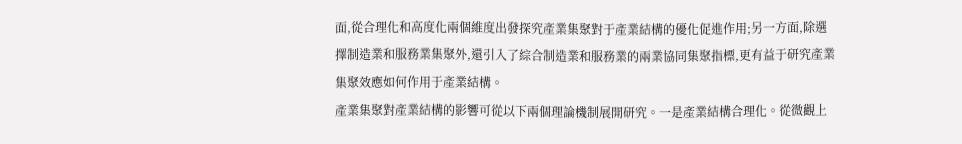面,從合理化和高度化兩個維度出發探究產業集聚對于產業結構的優化促進作用;另一方面,除選擇制造業和服務業集聚外,還引入了綜合制造業和服務業的兩業協同集聚指標,更有益于研究產業集聚效應如何作用于產業結構。
產業集聚對產業結構的影響可從以下兩個理論機制展開研究。一是產業結構合理化。從微觀上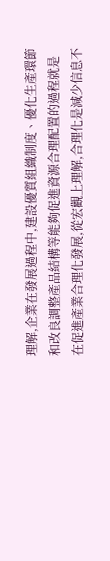理解,企業在發展過程中,建設優質組織制度、優化生產環節和改良調整產品結構等能夠促進資源合理配置的過程就是在促進產業合理化發展,從宏觀上理解,合理化是減少信息不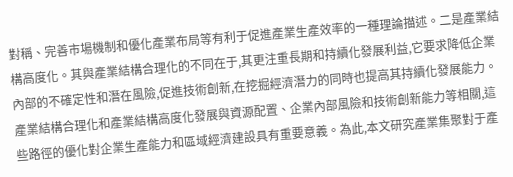對稱、完善市場機制和優化產業布局等有利于促進產業生產效率的一種理論描述。二是產業結構高度化。其與產業結構合理化的不同在于,其更注重長期和持續化發展利益,它要求降低企業內部的不確定性和潛在風險,促進技術創新,在挖掘經濟潛力的同時也提高其持續化發展能力。產業結構合理化和產業結構高度化發展與資源配置、企業內部風險和技術創新能力等相關,這些路徑的優化對企業生產能力和區域經濟建設具有重要意義。為此,本文研究產業集聚對于產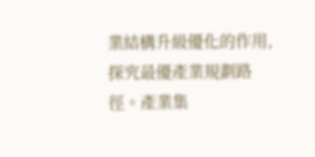業結構升級優化的作用,探究最優產業規劃路徑。產業集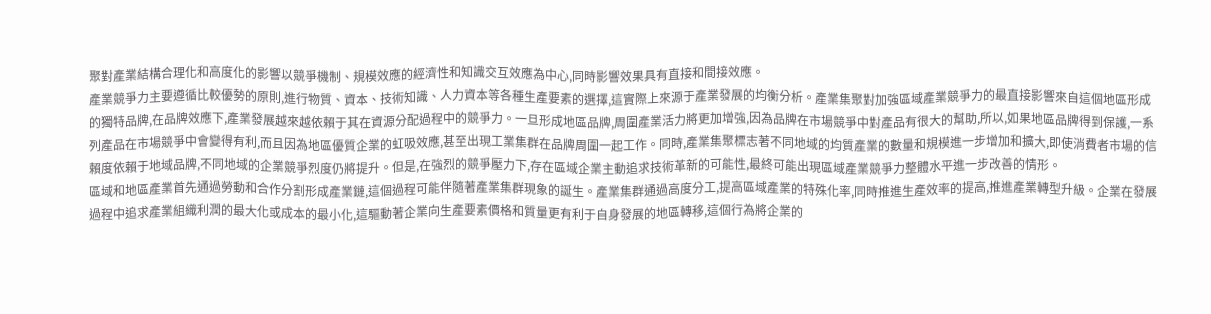聚對產業結構合理化和高度化的影響以競爭機制、規模效應的經濟性和知識交互效應為中心,同時影響效果具有直接和間接效應。
產業競爭力主要遵循比較優勢的原則,進行物質、資本、技術知識、人力資本等各種生產要素的選擇,這實際上來源于產業發展的均衡分析。產業集聚對加強區域產業競爭力的最直接影響來自這個地區形成的獨特品牌,在品牌效應下,產業發展越來越依賴于其在資源分配過程中的競爭力。一旦形成地區品牌,周圍產業活力將更加增強,因為品牌在市場競爭中對產品有很大的幫助,所以,如果地區品牌得到保護,一系列產品在市場競爭中會變得有利,而且因為地區優質企業的虹吸效應,甚至出現工業集群在品牌周圍一起工作。同時,產業集聚標志著不同地域的均質產業的數量和規模進一步增加和擴大,即使消費者市場的信賴度依賴于地域品牌,不同地域的企業競爭烈度仍將提升。但是,在強烈的競爭壓力下,存在區域企業主動追求技術革新的可能性,最終可能出現區域產業競爭力整體水平進一步改善的情形。
區域和地區產業首先通過勞動和合作分割形成產業鏈,這個過程可能伴隨著產業集群現象的誕生。產業集群通過高度分工,提高區域產業的特殊化率,同時推進生產效率的提高,推進產業轉型升級。企業在發展過程中追求產業組織利潤的最大化或成本的最小化,這驅動著企業向生產要素價格和質量更有利于自身發展的地區轉移,這個行為將企業的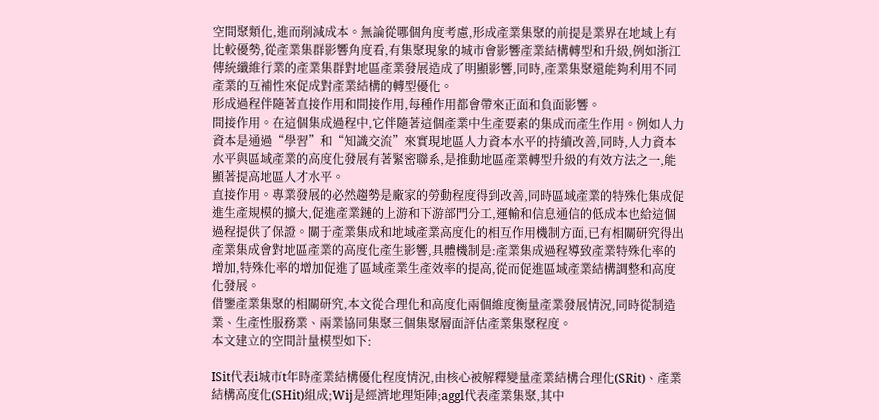空間聚類化,進而削減成本。無論從哪個角度考慮,形成產業集聚的前提是業界在地域上有比較優勢,從產業集群影響角度看,有集聚現象的城市會影響產業結構轉型和升級,例如浙江傳統纖維行業的產業集群對地區產業發展造成了明顯影響,同時,產業集聚還能夠利用不同產業的互補性來促成對產業結構的轉型優化。
形成過程伴隨著直接作用和間接作用,每種作用都會帶來正面和負面影響。
間接作用。在這個集成過程中,它伴隨著這個產業中生產要素的集成而產生作用。例如人力資本是通過“學習”和“知識交流”來實現地區人力資本水平的持續改善,同時,人力資本水平與區域產業的高度化發展有著緊密聯系,是推動地區產業轉型升級的有效方法之一,能顯著提高地區人才水平。
直接作用。專業發展的必然趨勢是廠家的勞動程度得到改善,同時區域產業的特殊化集成促進生產規模的擴大,促進產業鏈的上游和下游部門分工,運輸和信息通信的低成本也給這個過程提供了保證。關于產業集成和地域產業高度化的相互作用機制方面,已有相關研究得出產業集成會對地區產業的高度化產生影響,具體機制是:產業集成過程導致產業特殊化率的增加,特殊化率的增加促進了區域產業生產效率的提高,從而促進區域產業結構調整和高度化發展。
借鑒產業集聚的相關研究,本文從合理化和高度化兩個維度衡量產業發展情況,同時從制造業、生產性服務業、兩業協同集聚三個集聚層面評估產業集聚程度。
本文建立的空間計量模型如下:

ISit代表i城市t年時產業結構優化程度情況,由核心被解釋變量產業結構合理化(SRit)、產業結構高度化(SHit)組成;Wij是經濟地理矩陣;aggl代表產業集聚,其中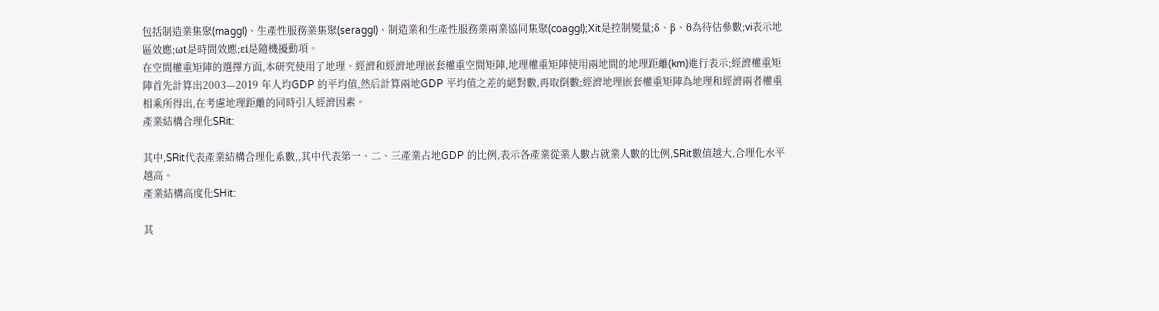包括制造業集聚(maggl)、生產性服務業集聚(seraggl)、制造業和生產性服務業兩業協同集聚(coaggl);Xit是控制變量;δ、β、θ為待估參數;vi表示地區效應;ωt是時間效應;εi是隨機擾動項。
在空間權重矩陣的選擇方面,本研究使用了地理、經濟和經濟地理嵌套權重空間矩陣,地理權重矩陣使用兩地間的地理距離(km)進行表示;經濟權重矩陣首先計算出2003—2019 年人均GDP 的平均值,然后計算兩地GDP 平均值之差的絕對數,再取倒數;經濟地理嵌套權重矩陣為地理和經濟兩者權重相乘所得出,在考慮地理距離的同時引入經濟因素。
產業結構合理化SRit:

其中,SRit代表產業結構合理化系數,,其中代表第一、二、三產業占地GDP 的比例,表示各產業從業人數占就業人數的比例,SRit數值越大,合理化水平越高。
產業結構高度化SHit:

其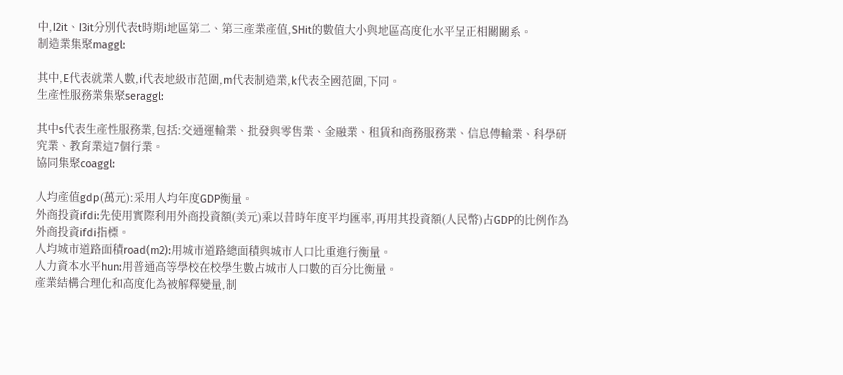中,I2it、I3it分別代表t時期i地區第二、第三產業產值,SHit的數值大小與地區高度化水平呈正相關關系。
制造業集聚maggl:

其中,E代表就業人數,i代表地級市范圍,m代表制造業,k代表全國范圍,下同。
生產性服務業集聚seraggl:

其中s代表生產性服務業,包括:交通運輸業、批發與零售業、金融業、租賃和商務服務業、信息傳輸業、科學研究業、教育業這7個行業。
協同集聚coaggl:

人均產值gdp(萬元):采用人均年度GDP衡量。
外商投資ifdi:先使用實際利用外商投資額(美元)乘以昔時年度平均匯率,再用其投資額(人民幣)占GDP的比例作為外商投資ifdi指標。
人均城市道路面積road(m2):用城市道路總面積與城市人口比重進行衡量。
人力資本水平hun:用普通高等學校在校學生數占城市人口數的百分比衡量。
產業結構合理化和高度化為被解釋變量,制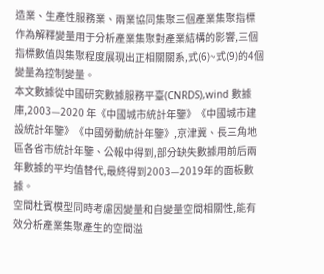造業、生產性服務業、兩業協同集聚三個產業集聚指標作為解釋變量用于分析產業集聚對產業結構的影響,三個指標數值與集聚程度展現出正相關關系,式(6)~式(9)的4個變量為控制變量。
本文數據從中國研究數據服務平臺(CNRDS),wind 數據庫,2003—2020 年《中國城市統計年鑒》《中國城市建設統計年鑒》《中國勞動統計年鑒》,京津冀、長三角地區各省市統計年鑒、公報中得到,部分缺失數據用前后兩年數據的平均值替代,最終得到2003—2019年的面板數據。
空間杜賓模型同時考慮因變量和自變量空間相關性,能有效分析產業集聚產生的空間溢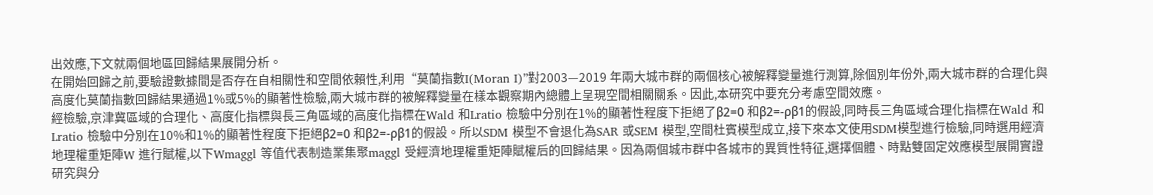出效應,下文就兩個地區回歸結果展開分析。
在開始回歸之前,要驗證數據間是否存在自相關性和空間依賴性,利用“莫蘭指數I(Moran I)”對2003—2019 年兩大城市群的兩個核心被解釋變量進行測算,除個別年份外,兩大城市群的合理化與高度化莫蘭指數回歸結果通過1%或5%的顯著性檢驗,兩大城市群的被解釋變量在樣本觀察期內總體上呈現空間相關關系。因此,本研究中要充分考慮空間效應。
經檢驗,京津冀區域的合理化、高度化指標與長三角區域的高度化指標在Wald 和Lratio 檢驗中分別在1%的顯著性程度下拒絕了β2=0 和β2=-ρβ1的假設,同時長三角區域合理化指標在Wald 和Lratio 檢驗中分別在10%和1%的顯著性程度下拒絕β2=0 和β2=-ρβ1的假設。所以SDM 模型不會退化為SAR 或SEM 模型,空間杜賓模型成立,接下來本文使用SDM模型進行檢驗,同時選用經濟地理權重矩陣W 進行賦權,以下Wmaggl 等值代表制造業集聚maggl 受經濟地理權重矩陣賦權后的回歸結果。因為兩個城市群中各城市的異質性特征,選擇個體、時點雙固定效應模型展開實證研究與分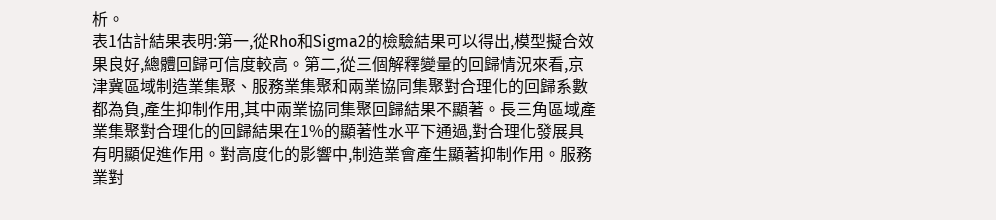析。
表1估計結果表明:第一,從Rho和Sigma2的檢驗結果可以得出,模型擬合效果良好,總體回歸可信度較高。第二,從三個解釋變量的回歸情況來看,京津冀區域制造業集聚、服務業集聚和兩業協同集聚對合理化的回歸系數都為負,產生抑制作用,其中兩業協同集聚回歸結果不顯著。長三角區域產業集聚對合理化的回歸結果在1%的顯著性水平下通過,對合理化發展具有明顯促進作用。對高度化的影響中,制造業會產生顯著抑制作用。服務業對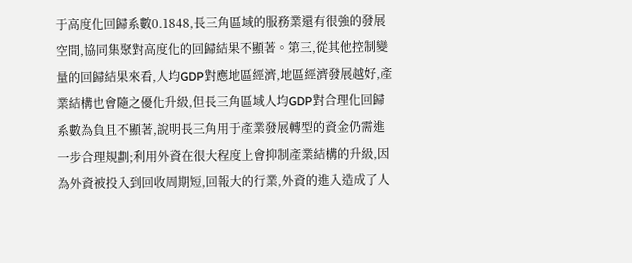于高度化回歸系數0.1848,長三角區域的服務業還有很強的發展空間,協同集聚對高度化的回歸結果不顯著。第三,從其他控制變量的回歸結果來看,人均GDP對應地區經濟,地區經濟發展越好,產業結構也會隨之優化升級,但長三角區域人均GDP對合理化回歸系數為負且不顯著,說明長三角用于產業發展轉型的資金仍需進一步合理規劃;利用外資在很大程度上會抑制產業結構的升級,因為外資被投入到回收周期短,回報大的行業,外資的進入造成了人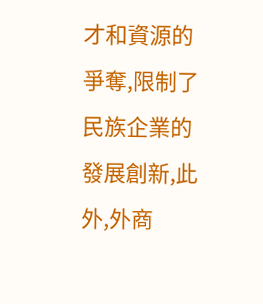才和資源的爭奪,限制了民族企業的發展創新,此外,外商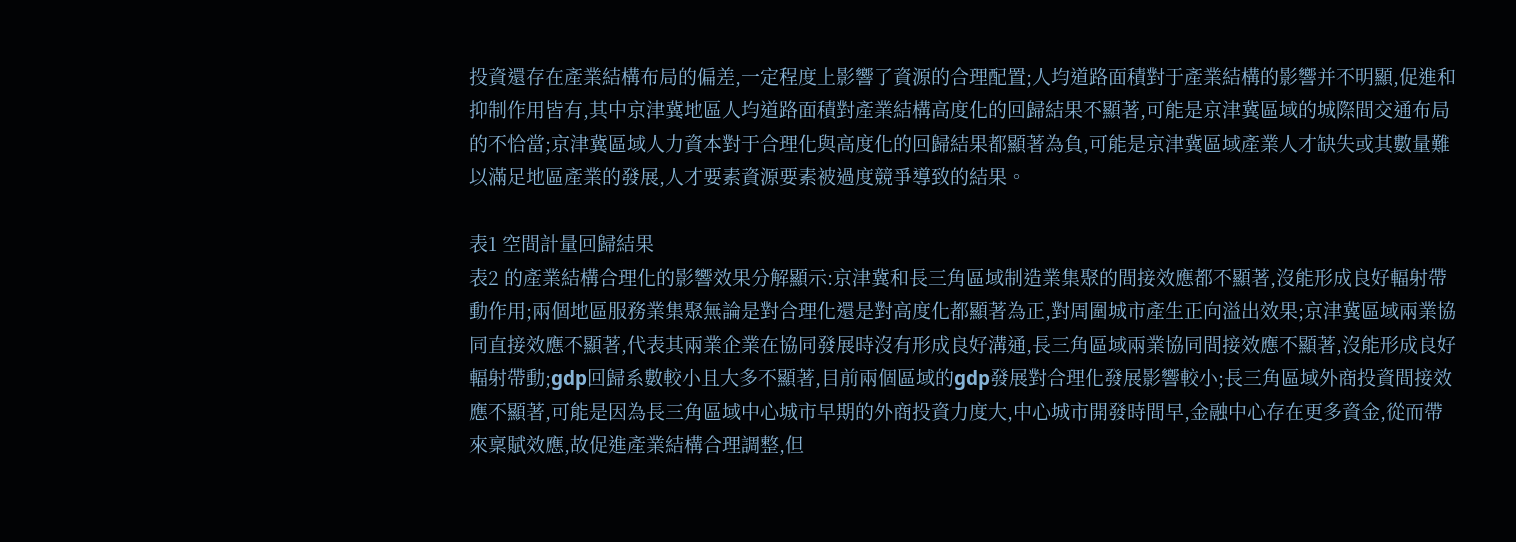投資還存在產業結構布局的偏差,一定程度上影響了資源的合理配置;人均道路面積對于產業結構的影響并不明顯,促進和抑制作用皆有,其中京津冀地區人均道路面積對產業結構高度化的回歸結果不顯著,可能是京津冀區域的城際間交通布局的不恰當;京津冀區域人力資本對于合理化與高度化的回歸結果都顯著為負,可能是京津冀區域產業人才缺失或其數量難以滿足地區產業的發展,人才要素資源要素被過度競爭導致的結果。

表1 空間計量回歸結果
表2 的產業結構合理化的影響效果分解顯示:京津冀和長三角區域制造業集聚的間接效應都不顯著,沒能形成良好輻射帶動作用;兩個地區服務業集聚無論是對合理化還是對高度化都顯著為正,對周圍城市產生正向溢出效果;京津冀區域兩業協同直接效應不顯著,代表其兩業企業在協同發展時沒有形成良好溝通,長三角區域兩業協同間接效應不顯著,沒能形成良好輻射帶動;gdp回歸系數較小且大多不顯著,目前兩個區域的gdp發展對合理化發展影響較小;長三角區域外商投資間接效應不顯著,可能是因為長三角區域中心城市早期的外商投資力度大,中心城市開發時間早,金融中心存在更多資金,從而帶來稟賦效應,故促進產業結構合理調整,但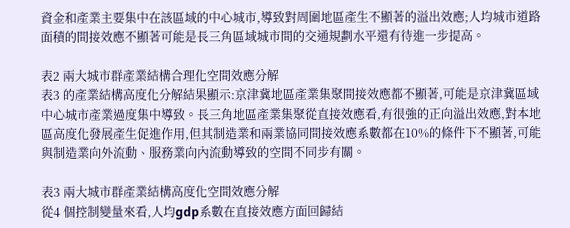資金和產業主要集中在該區域的中心城市,導致對周圍地區產生不顯著的溢出效應;人均城市道路面積的間接效應不顯著可能是長三角區域城市間的交通規劃水平還有待進一步提高。

表2 兩大城市群產業結構合理化空間效應分解
表3 的產業結構高度化分解結果顯示:京津冀地區產業集聚間接效應都不顯著,可能是京津冀區域中心城市產業過度集中導致。長三角地區產業集聚從直接效應看,有很強的正向溢出效應,對本地區高度化發展產生促進作用,但其制造業和兩業協同間接效應系數都在10%的條件下不顯著,可能與制造業向外流動、服務業向內流動導致的空間不同步有關。

表3 兩大城市群產業結構高度化空間效應分解
從4 個控制變量來看,人均gdp系數在直接效應方面回歸結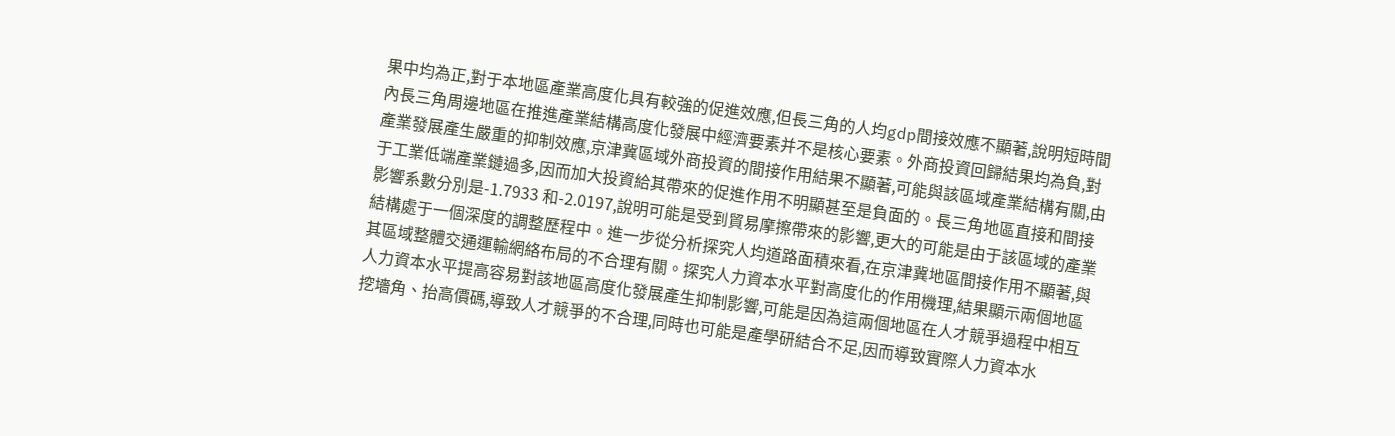果中均為正,對于本地區產業高度化具有較強的促進效應,但長三角的人均gdp間接效應不顯著,說明短時間內長三角周邊地區在推進產業結構高度化發展中經濟要素并不是核心要素。外商投資回歸結果均為負,對產業發展產生嚴重的抑制效應,京津冀區域外商投資的間接作用結果不顯著,可能與該區域產業結構有關,由于工業低端產業鏈過多,因而加大投資給其帶來的促進作用不明顯甚至是負面的。長三角地區直接和間接影響系數分別是-1.7933 和-2.0197,說明可能是受到貿易摩擦帶來的影響,更大的可能是由于該區域的產業結構處于一個深度的調整歷程中。進一步從分析探究人均道路面積來看,在京津冀地區間接作用不顯著,與其區域整體交通運輸網絡布局的不合理有關。探究人力資本水平對高度化的作用機理,結果顯示兩個地區人力資本水平提高容易對該地區高度化發展產生抑制影響,可能是因為這兩個地區在人才競爭過程中相互挖墻角、抬高價碼,導致人才競爭的不合理,同時也可能是產學研結合不足,因而導致實際人力資本水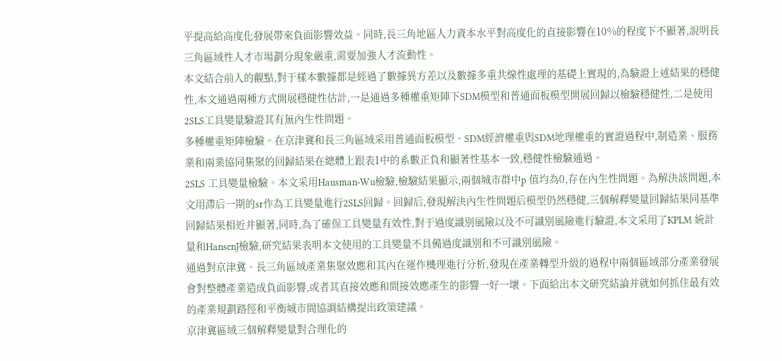平提高給高度化發展帶來負面影響效益。同時,長三角地區人力資本水平對高度化的直接影響在10%的程度下不顯著,說明長三角區域性人才市場劃分現象嚴重,需要加強人才流動性。
本文結合前人的觀點,對于樣本數據都是經過了數據異方差以及數據多重共線性處理的基礎上實現的,為驗證上述結果的穩健性,本文通過兩種方式開展穩健性估計,一是通過多種權重矩陣下SDM模型和普通面板模型開展回歸以檢驗穩健性,二是使用2SLS工具變量驗證其有無內生性問題。
多種權重矩陣檢驗。在京津冀和長三角區域采用普通面板模型、SDM經濟權重與SDM地理權重的實證過程中,制造業、服務業和兩業協同集聚的回歸結果在總體上跟表1中的系數正負和顯著性基本一致,穩健性檢驗通過。
2SLS 工具變量檢驗。本文采用Hausman-Wu檢驗,檢驗結果顯示,兩個城市群中p 值均為0,存在內生性問題。為解決該問題,本文用滯后一期的sr作為工具變量進行2SLS回歸。回歸后,發現解決內生性問題后模型仍然穩健,三個解釋變量回歸結果同基準回歸結果相近并顯著,同時,為了確保工具變量有效性,對于過度識別風險以及不可識別風險進行驗證,本文采用了KPLM 統計量和HansenJ檢驗,研究結果表明本文使用的工具變量不具備過度識別和不可識別風險。
通過對京津冀、長三角區域產業集聚效應和其內在運作機理進行分析,發現在產業轉型升級的過程中兩個區域部分產業發展會對整體產業造成負面影響,或者其直接效應和間接效應產生的影響一好一壞。下面給出本文研究結論并就如何抓住最有效的產業規劃路徑和平衡城市間協調結構提出政策建議。
京津冀區域三個解釋變量對合理化的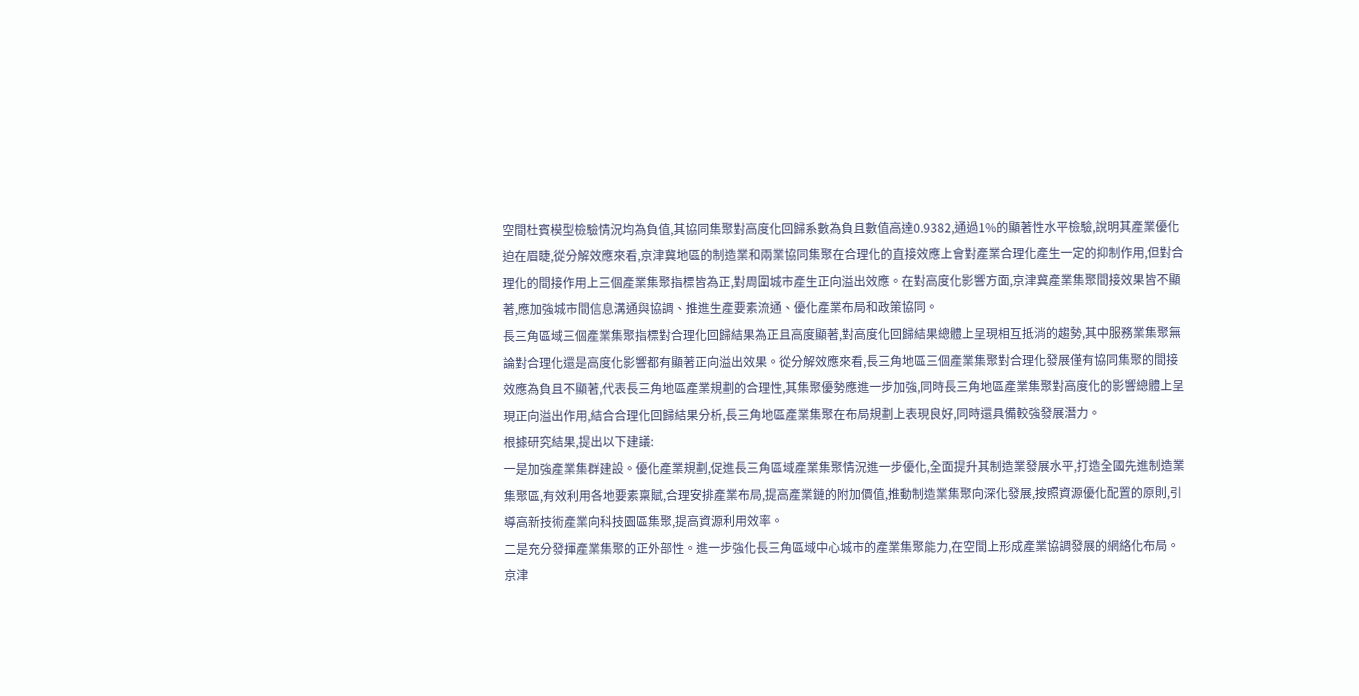空間杜賓模型檢驗情況均為負值,其協同集聚對高度化回歸系數為負且數值高達0.9382,通過1%的顯著性水平檢驗,說明其產業優化迫在眉睫,從分解效應來看,京津冀地區的制造業和兩業協同集聚在合理化的直接效應上會對產業合理化產生一定的抑制作用,但對合理化的間接作用上三個產業集聚指標皆為正,對周圍城市產生正向溢出效應。在對高度化影響方面,京津冀產業集聚間接效果皆不顯著,應加強城市間信息溝通與協調、推進生產要素流通、優化產業布局和政策協同。
長三角區域三個產業集聚指標對合理化回歸結果為正且高度顯著,對高度化回歸結果總體上呈現相互抵消的趨勢,其中服務業集聚無論對合理化還是高度化影響都有顯著正向溢出效果。從分解效應來看,長三角地區三個產業集聚對合理化發展僅有協同集聚的間接效應為負且不顯著,代表長三角地區產業規劃的合理性,其集聚優勢應進一步加強,同時長三角地區產業集聚對高度化的影響總體上呈現正向溢出作用,結合合理化回歸結果分析,長三角地區產業集聚在布局規劃上表現良好,同時還具備較強發展潛力。
根據研究結果,提出以下建議:
一是加強產業集群建設。優化產業規劃,促進長三角區域產業集聚情況進一步優化,全面提升其制造業發展水平,打造全國先進制造業集聚區,有效利用各地要素稟賦,合理安排產業布局,提高產業鏈的附加價值,推動制造業集聚向深化發展,按照資源優化配置的原則,引導高新技術產業向科技園區集聚,提高資源利用效率。
二是充分發揮產業集聚的正外部性。進一步強化長三角區域中心城市的產業集聚能力,在空間上形成產業協調發展的網絡化布局。京津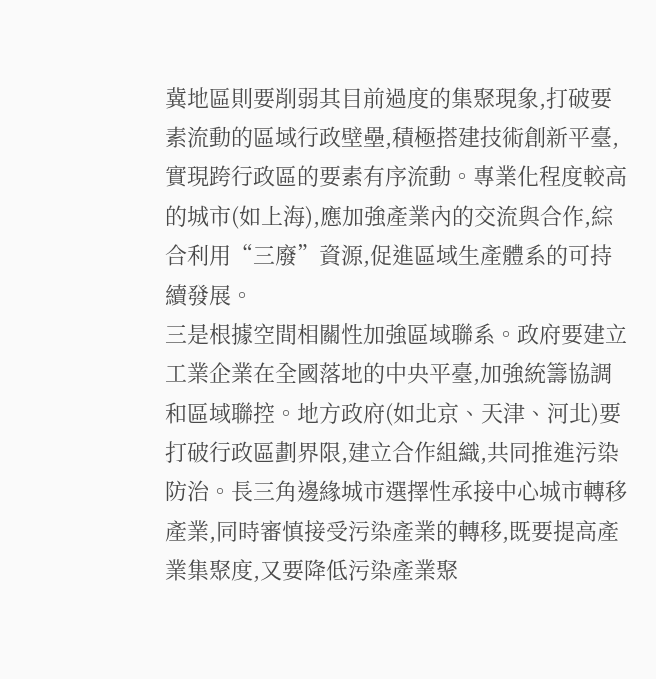冀地區則要削弱其目前過度的集聚現象,打破要素流動的區域行政壁壘,積極搭建技術創新平臺,實現跨行政區的要素有序流動。專業化程度較高的城市(如上海),應加強產業內的交流與合作,綜合利用“三廢”資源,促進區域生產體系的可持續發展。
三是根據空間相關性加強區域聯系。政府要建立工業企業在全國落地的中央平臺,加強統籌協調和區域聯控。地方政府(如北京、天津、河北)要打破行政區劃界限,建立合作組織,共同推進污染防治。長三角邊緣城市選擇性承接中心城市轉移產業,同時審慎接受污染產業的轉移,既要提高產業集聚度,又要降低污染產業聚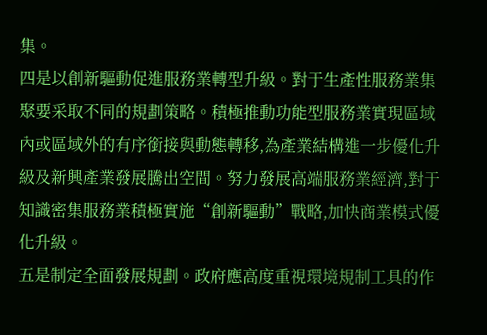集。
四是以創新驅動促進服務業轉型升級。對于生產性服務業集聚要采取不同的規劃策略。積極推動功能型服務業實現區域內或區域外的有序銜接與動態轉移,為產業結構進一步優化升級及新興產業發展騰出空間。努力發展高端服務業經濟,對于知識密集服務業積極實施“創新驅動”戰略,加快商業模式優化升級。
五是制定全面發展規劃。政府應高度重視環境規制工具的作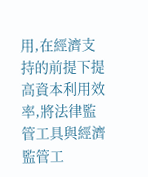用,在經濟支持的前提下提高資本利用效率,將法律監管工具與經濟監管工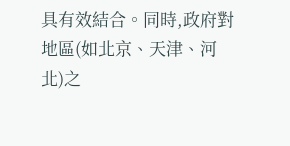具有效結合。同時,政府對地區(如北京、天津、河北)之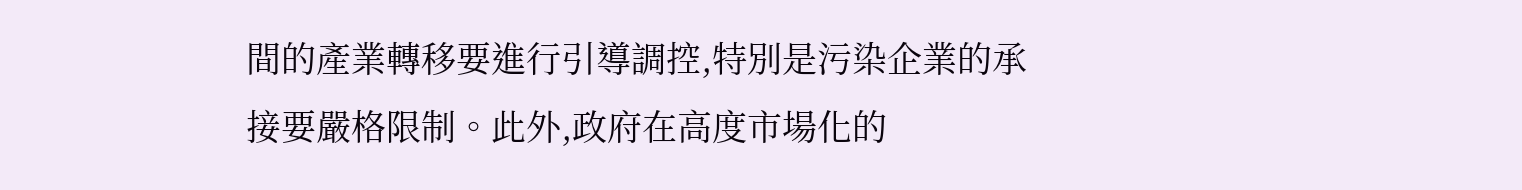間的產業轉移要進行引導調控,特別是污染企業的承接要嚴格限制。此外,政府在高度市場化的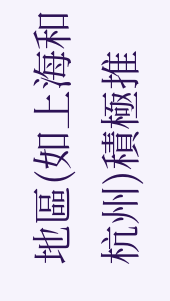地區(如上海和杭州)積極推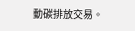動碳排放交易。